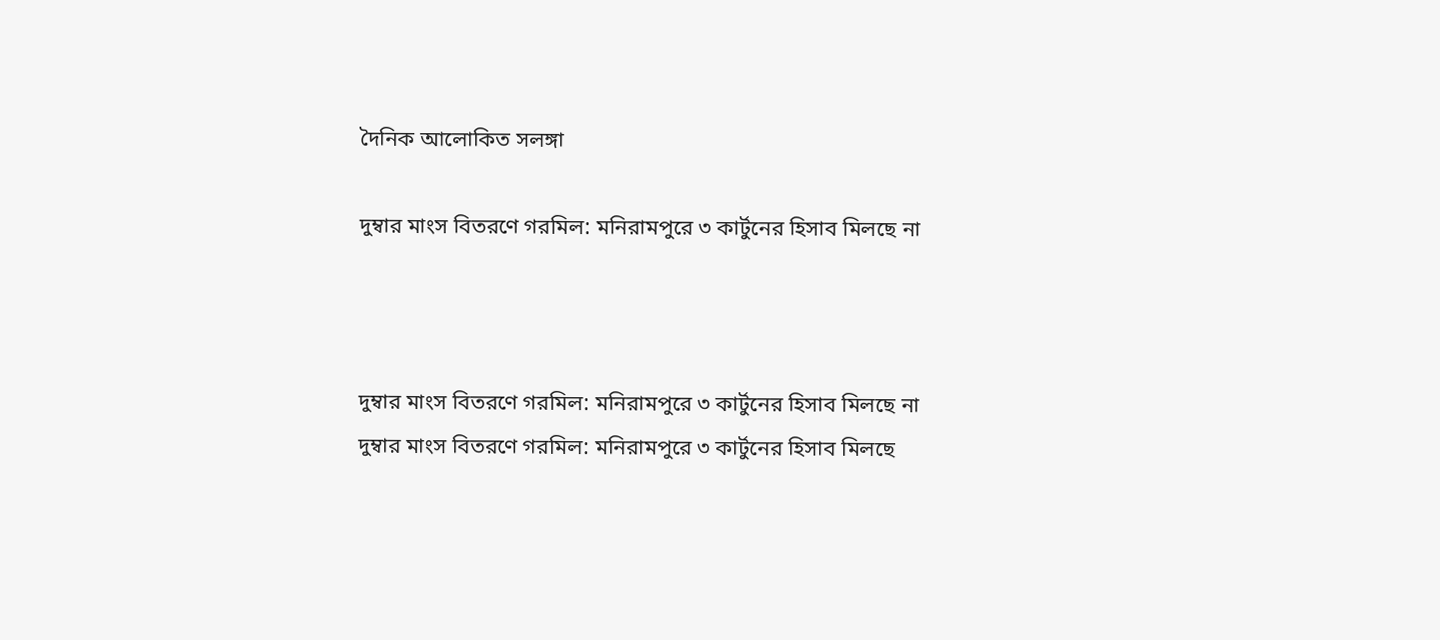দৈনিক আলোকিত সলঙ্গা

দুম্বার মাংস বিতরণে গরমিল: মনিরামপুরে ৩ কার্টুনের হিসাব মিলছে না



দুম্বার মাংস বিতরণে গরমিল: মনিরামপুরে ৩ কার্টুনের হিসাব মিলছে না
দুম্বার মাংস বিতরণে গরমিল: মনিরামপুরে ৩ কার্টুনের হিসাব মিলছে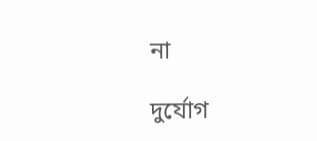না

দুর্যোগ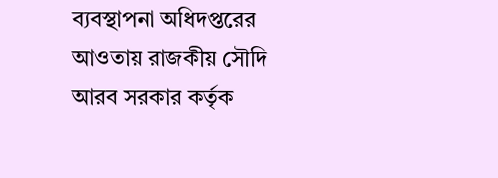ব্যবস্থাপনা অধিদপ্তরের আওতায় রাজকীয় সৌদি আরব সরকার কর্তৃক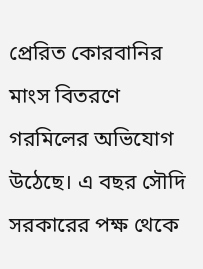প্রেরিত কোরবানির মাংস বিতরণে গরমিলের অভিযোগ উঠেছে। এ বছর সৌদি সরকারের পক্ষ থেকে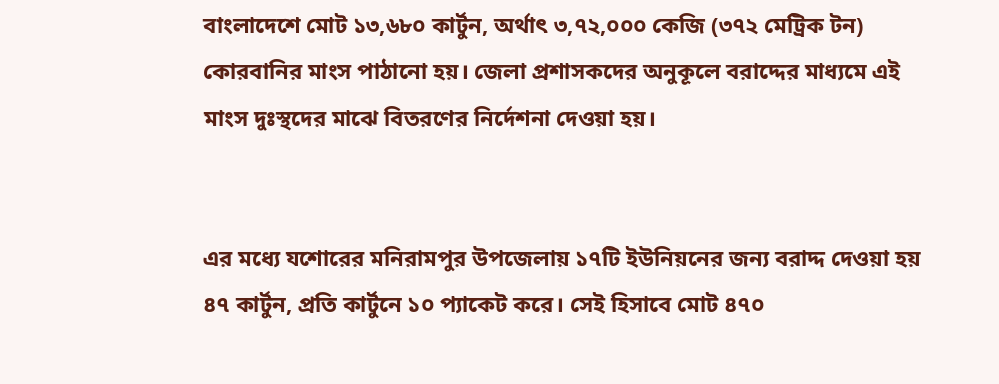বাংলাদেশে মোট ১৩,৬৮০ কার্টুন, অর্থাৎ ৩,৭২,০০০ কেজি (৩৭২ মেট্রিক টন) কোরবানির মাংস পাঠানো হয়। জেলা প্রশাসকদের অনুকূলে বরাদ্দের মাধ্যমে এই মাংস দুঃস্থদের মাঝে বিতরণের নির্দেশনা দেওয়া হয়।


এর মধ্যে যশোরের মনিরামপুর উপজেলায় ১৭টি ইউনিয়নের জন্য বরাদ্দ দেওয়া হয় ৪৭ কার্টুন, প্রতি কার্টুনে ১০ প্যাকেট করে। সেই হিসাবে মোট ৪৭০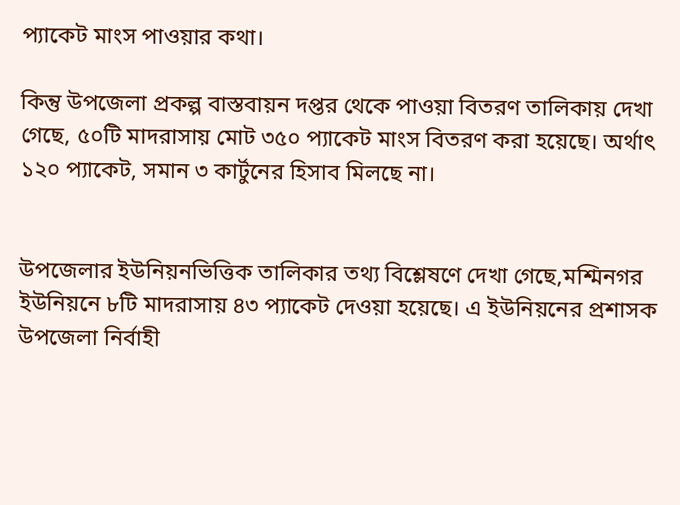প্যাকেট মাংস পাওয়ার কথা।

কিন্তু উপজেলা প্রকল্প বাস্তবায়ন দপ্তর থেকে পাওয়া বিতরণ তালিকায় দেখা গেছে, ৫০টি মাদরাসায় মোট ৩৫০ প্যাকেট মাংস বিতরণ করা হয়েছে। অর্থাৎ ১২০ প্যাকেট, সমান ৩ কার্টুনের হিসাব মিলছে না।


উপজেলার ইউনিয়নভিত্তিক তালিকার তথ্য বিশ্লেষণে দেখা গেছে,মশ্মিনগর ইউনিয়নে ৮টি মাদরাসায় ৪৩ প্যাকেট দেওয়া হয়েছে। এ ইউনিয়নের প্রশাসক উপজেলা নির্বাহী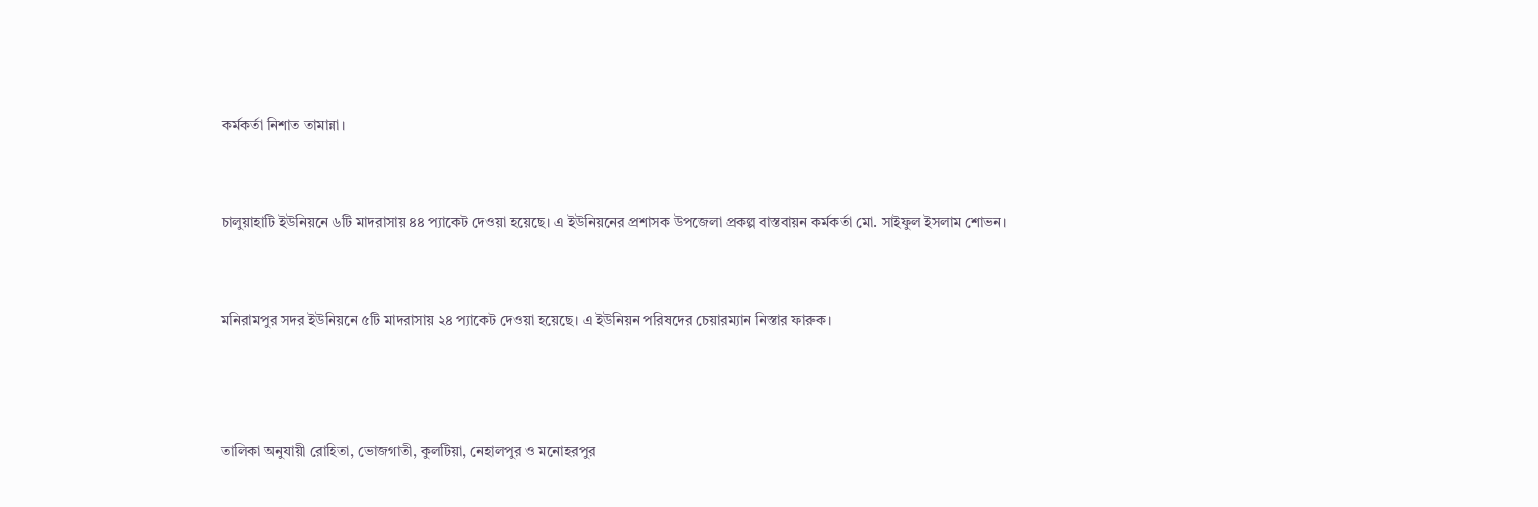কর্মকর্তা নিশাত তামান্না।


চালুয়াহাটি ইউনিয়নে ৬টি মাদরাসায় ৪৪ প্যাকেট দেওয়া হয়েছে। এ ইউনিয়নের প্রশাসক উপজেলা প্রকল্প বাস্তবায়ন কর্মকর্তা মো. সাইফুল ইসলাম শোভন।


মনিরামপুর সদর ইউনিয়নে ৫টি মাদরাসায় ২৪ প্যাকেট দেওয়া হয়েছে। এ ইউনিয়ন পরিষদের চেয়ারম্যান নিস্তার ফারুক।



তালিকা অনুযায়ী রোহিতা, ভোজগাতী, কুলটিয়া, নেহালপুর ও মনোহরপুর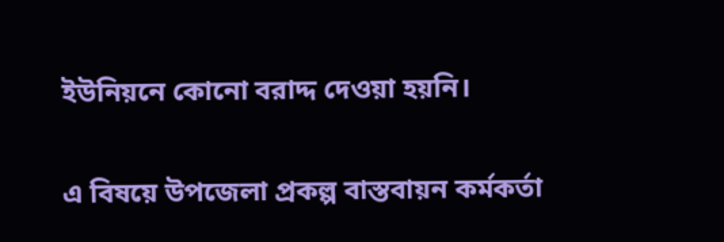ইউনিয়নে কোনো বরাদ্দ দেওয়া হয়নি।


এ বিষয়ে উপজেলা প্রকল্প বাস্তবায়ন কর্মকর্তা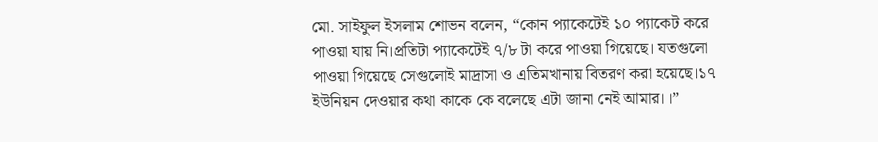মো. সাইফুল ইসলাম শোভন বলেন, “কোন প্যাকেটেই ১০ প্যাকেট করে পাওয়া যায় নি।প্রতিটা প্যাকেটেই ৭/৮ টা করে পাওয়া গিয়েছে। যতগুলো পাওয়া গিয়েছে সেগুলোই মাদ্রাসা ও এতিমখানায় বিতরণ করা হয়েছে।১৭ ইউনিয়ন দেওয়ার কথা কাকে কে বলেছে এটা জানা নেই আমার।।”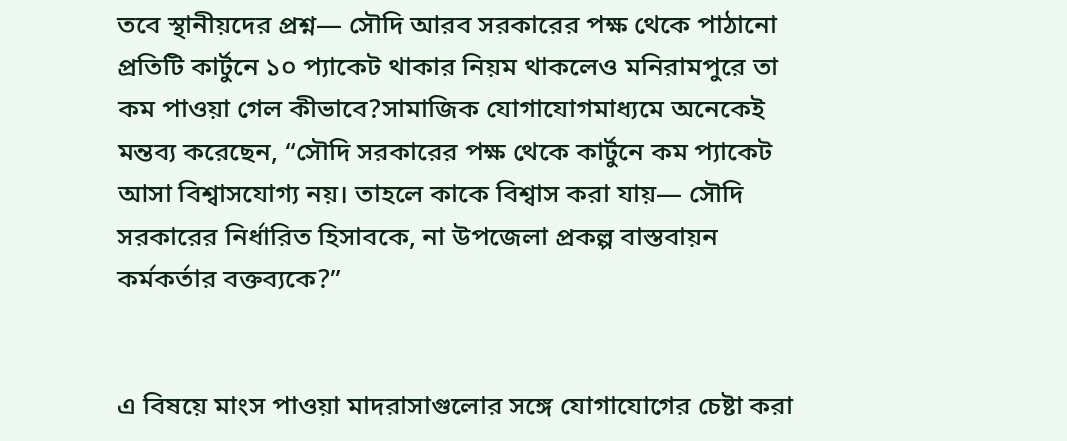তবে স্থানীয়দের প্রশ্ন— সৌদি আরব সরকারের পক্ষ থেকে পাঠানো প্রতিটি কার্টুনে ১০ প্যাকেট থাকার নিয়ম থাকলেও মনিরামপুরে তা কম পাওয়া গেল কীভাবে?সামাজিক যোগাযোগমাধ্যমে অনেকেই মন্তব্য করেছেন, “সৌদি সরকারের পক্ষ থেকে কার্টুনে কম প্যাকেট আসা বিশ্বাসযোগ্য নয়। তাহলে কাকে বিশ্বাস করা যায়— সৌদি সরকারের নির্ধারিত হিসাবকে, না উপজেলা প্রকল্প বাস্তবায়ন কর্মকর্তার বক্তব্যকে?”


এ বিষয়ে মাংস পাওয়া মাদরাসাগুলোর সঙ্গে যোগাযোগের চেষ্টা করা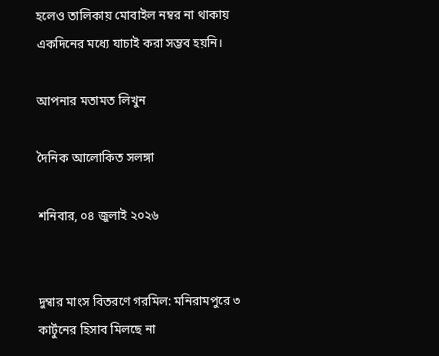হলেও তালিকায় মোবাইল নম্বর না থাকায় একদিনের মধ্যে যাচাই করা সম্ভব হয়নি।

আপনার মতামত লিখুন

দৈনিক আলোকিত সলঙ্গা

শনিবার, ০৪ জুলাই ২০২৬


দুম্বার মাংস বিতরণে গরমিল: মনিরামপুরে ৩ কার্টুনের হিসাব মিলছে না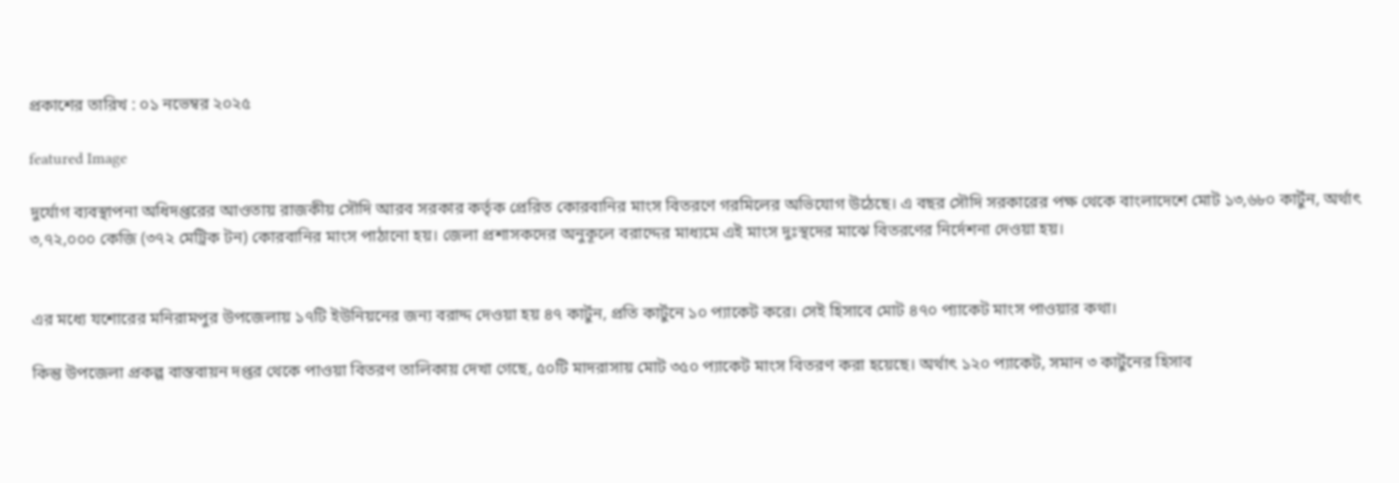প্রকাশের তারিখ : ০১ নভেম্বর ২০২৫

featured Image

দুর্যোগ ব্যবস্থাপনা অধিদপ্তরের আওতায় রাজকীয় সৌদি আরব সরকার কর্তৃক প্রেরিত কোরবানির মাংস বিতরণে গরমিলের অভিযোগ উঠেছে। এ বছর সৌদি সরকারের পক্ষ থেকে বাংলাদেশে মোট ১৩,৬৮০ কার্টুন, অর্থাৎ ৩,৭২,০০০ কেজি (৩৭২ মেট্রিক টন) কোরবানির মাংস পাঠানো হয়। জেলা প্রশাসকদের অনুকূলে বরাদ্দের মাধ্যমে এই মাংস দুঃস্থদের মাঝে বিতরণের নির্দেশনা দেওয়া হয়।


এর মধ্যে যশোরের মনিরামপুর উপজেলায় ১৭টি ইউনিয়নের জন্য বরাদ্দ দেওয়া হয় ৪৭ কার্টুন, প্রতি কার্টুনে ১০ প্যাকেট করে। সেই হিসাবে মোট ৪৭০ প্যাকেট মাংস পাওয়ার কথা।

কিন্তু উপজেলা প্রকল্প বাস্তবায়ন দপ্তর থেকে পাওয়া বিতরণ তালিকায় দেখা গেছে, ৫০টি মাদরাসায় মোট ৩৫০ প্যাকেট মাংস বিতরণ করা হয়েছে। অর্থাৎ ১২০ প্যাকেট, সমান ৩ কার্টুনের হিসাব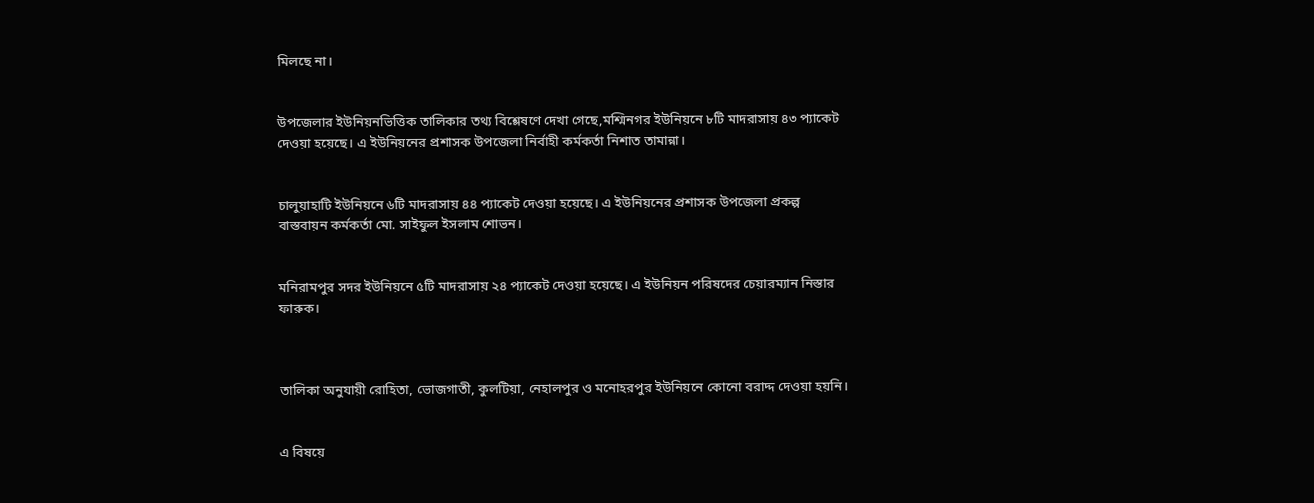মিলছে না।


উপজেলার ইউনিয়নভিত্তিক তালিকার তথ্য বিশ্লেষণে দেখা গেছে,মশ্মিনগর ইউনিয়নে ৮টি মাদরাসায় ৪৩ প্যাকেট দেওয়া হয়েছে। এ ইউনিয়নের প্রশাসক উপজেলা নির্বাহী কর্মকর্তা নিশাত তামান্না।


চালুয়াহাটি ইউনিয়নে ৬টি মাদরাসায় ৪৪ প্যাকেট দেওয়া হয়েছে। এ ইউনিয়নের প্রশাসক উপজেলা প্রকল্প বাস্তবায়ন কর্মকর্তা মো. সাইফুল ইসলাম শোভন।


মনিরামপুর সদর ইউনিয়নে ৫টি মাদরাসায় ২৪ প্যাকেট দেওয়া হয়েছে। এ ইউনিয়ন পরিষদের চেয়ারম্যান নিস্তার ফারুক।



তালিকা অনুযায়ী রোহিতা, ভোজগাতী, কুলটিয়া, নেহালপুর ও মনোহরপুর ইউনিয়নে কোনো বরাদ্দ দেওয়া হয়নি।


এ বিষয়ে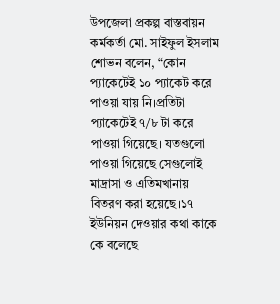উপজেলা প্রকল্প বাস্তবায়ন কর্মকর্তা মো. সাইফুল ইসলাম শোভন বলেন, “কোন প্যাকেটেই ১০ প্যাকেট করে পাওয়া যায় নি।প্রতিটা প্যাকেটেই ৭/৮ টা করে পাওয়া গিয়েছে। যতগুলো পাওয়া গিয়েছে সেগুলোই মাদ্রাসা ও এতিমখানায় বিতরণ করা হয়েছে।১৭ ইউনিয়ন দেওয়ার কথা কাকে কে বলেছে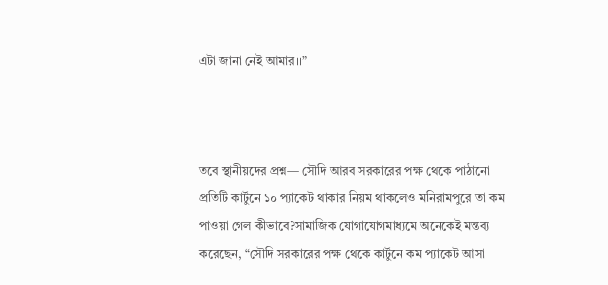এটা জানা নেই আমার।।”



তবে স্থানীয়দের প্রশ্ন— সৌদি আরব সরকারের পক্ষ থেকে পাঠানো প্রতিটি কার্টুনে ১০ প্যাকেট থাকার নিয়ম থাকলেও মনিরামপুরে তা কম পাওয়া গেল কীভাবে?সামাজিক যোগাযোগমাধ্যমে অনেকেই মন্তব্য করেছেন, “সৌদি সরকারের পক্ষ থেকে কার্টুনে কম প্যাকেট আসা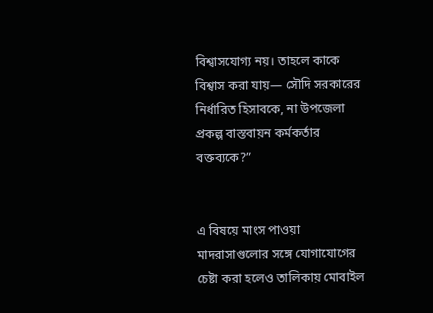বিশ্বাসযোগ্য নয়। তাহলে কাকে বিশ্বাস করা যায়— সৌদি সরকারের নির্ধারিত হিসাবকে, না উপজেলা প্রকল্প বাস্তবায়ন কর্মকর্তার বক্তব্যকে?”


এ বিষয়ে মাংস পাওয়া মাদরাসাগুলোর সঙ্গে যোগাযোগের চেষ্টা করা হলেও তালিকায় মোবাইল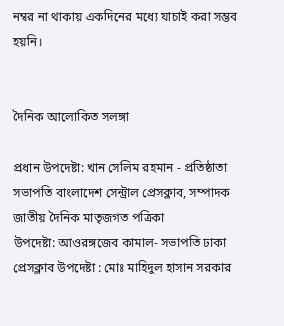নম্বর না থাকায় একদিনের মধ্যে যাচাই করা সম্ভব হয়নি।


দৈনিক আলোকিত সলঙ্গা

প্রধান উপদেষ্টা: খান সেলিম রহমান - প্রতিষ্ঠাতা সভাপতি বাংলাদেশ সেন্ট্রাল প্রেসক্লাব, সম্পাদক জাতীয় দৈনিক মাতৃজগত পত্রিকা
উপদেষ্টা: আওরঙ্গজেব কামাল- সভাপতি ঢাকা প্রেসক্লাব উপদেষ্টা : মোঃ মাহিদুল হাসান সরকার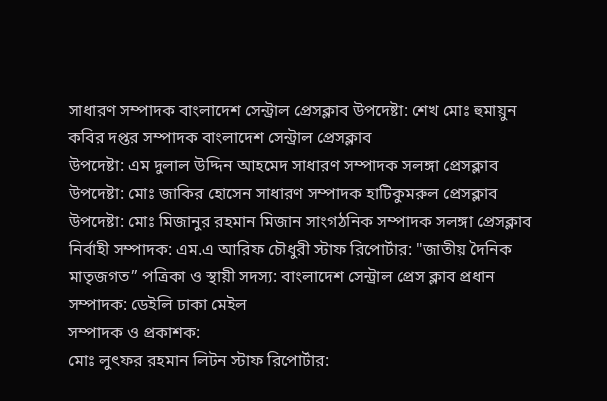সাধারণ সম্পাদক বাংলাদেশ সেন্ট্রাল প্রেসক্লাব উপদেষ্টা: শেখ মোঃ হুমায়ুন কবির দপ্তর সম্পাদক বাংলাদেশ সেন্ট্রাল প্রেসক্লাব
উপদেষ্টা: এম দুলাল উদ্দিন আহমেদ সাধারণ সম্পাদক সলঙ্গা প্রেসক্লাব
উপদেষ্টা: মোঃ জাকির হোসেন সাধারণ সম্পাদক হাটিকুমরুল প্রেসক্লাব
উপদেষ্টা: মোঃ মিজানুর রহমান মিজান সাংগঠনিক সম্পাদক সলঙ্গা প্রেসক্লাব
নির্বাহী সম্পাদক: এম.এ আরিফ চৌধুরী স্টাফ রিপোর্টার: "জাতীয় দৈনিক মাতৃজগত” পত্রিকা ও স্থায়ী সদস্য: বাংলাদেশ সেন্ট্রাল প্রেস ক্লাব প্রধান সম্পাদক: ডেইলি ঢাকা মেইল
সম্পাদক ও প্রকাশক:
মোঃ লুৎফর রহমান লিটন স্টাফ রিপোর্টার: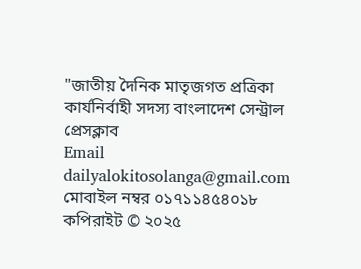"জাতীয় দৈনিক মাতৃজগত প্রত্রিকা কার্যনির্বাহী সদস্য বাংলাদেশ সেন্ট্রাল প্রেসক্লাব
Email dailyalokitosolanga@gmail.com মোবাইল নম্বর ০১৭১১৪৫৪০১৮ কপিরাইট © ২০২৫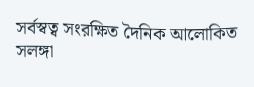সর্বস্বত্ব সংরক্ষিত দৈনিক আলোকিত সলঙ্গা